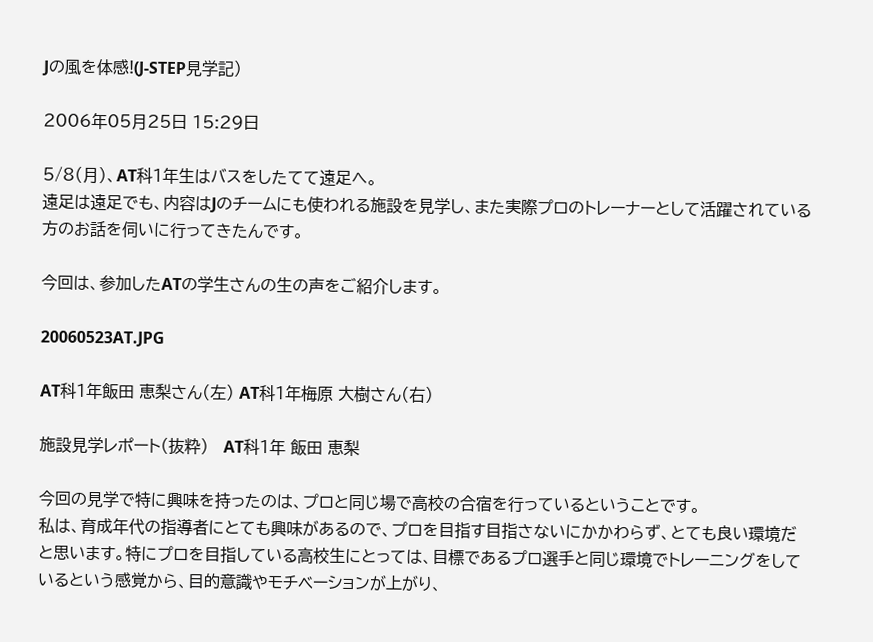Jの風を体感!(J-STEP見学記)

2006年05月25日 15:29日

5/8(月)、AT科1年生はバスをしたてて遠足へ。
遠足は遠足でも、内容はJのチームにも使われる施設を見学し、また実際プロのトレーナーとして活躍されている方のお話を伺いに行ってきたんです。

今回は、参加したATの学生さんの生の声をご紹介します。

20060523AT.JPG

AT科1年飯田 恵梨さん(左) AT科1年梅原 大樹さん(右)

施設見学レポート(抜粋)   AT科1年 飯田 恵梨

今回の見学で特に興味を持ったのは、プロと同じ場で高校の合宿を行っているということです。
私は、育成年代の指導者にとても興味があるので、プロを目指す目指さないにかかわらず、とても良い環境だと思います。特にプロを目指している高校生にとっては、目標であるプロ選手と同じ環境でトレーニングをしているという感覚から、目的意識やモチベーションが上がり、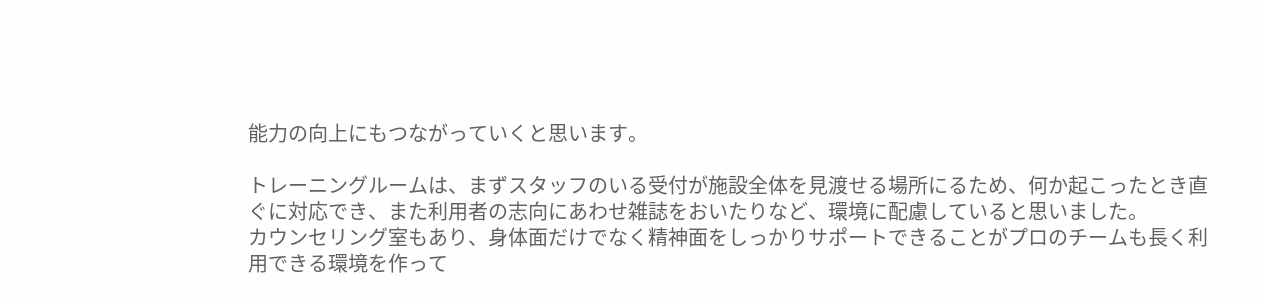能力の向上にもつながっていくと思います。

トレーニングルームは、まずスタッフのいる受付が施設全体を見渡せる場所にるため、何か起こったとき直ぐに対応でき、また利用者の志向にあわせ雑誌をおいたりなど、環境に配慮していると思いました。
カウンセリング室もあり、身体面だけでなく精神面をしっかりサポートできることがプロのチームも長く利用できる環境を作って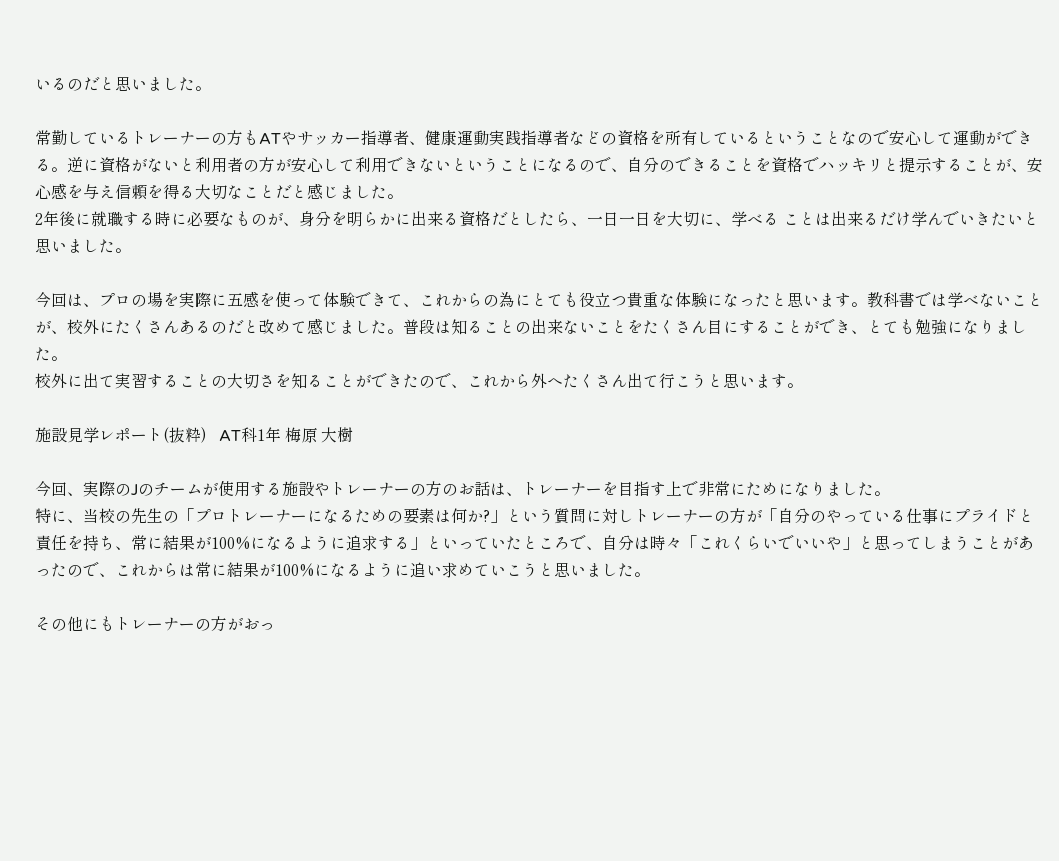いるのだと思いました。

常勤しているトレーナーの方もATやサッカー指導者、健康運動実践指導者などの資格を所有しているということなので安心して運動ができる。逆に資格がないと利用者の方が安心して利用できないということになるので、自分のできることを資格でハッキリと提示することが、安心感を与え信頼を得る大切なことだと感じました。
2年後に就職する時に必要なものが、身分を明らかに出来る資格だとしたら、一日一日を大切に、学べる ことは出来るだけ学んでいきたいと思いました。

今回は、プロの場を実際に五感を使って体験できて、これからの為にとても役立つ貴重な体験になったと思います。教科書では学べないことが、校外にたくさんあるのだと改めて感じました。普段は知ることの出来ないことをたくさん目にすることができ、とても勉強になりました。
校外に出て実習することの大切さを知ることができたので、これから外へたくさん出て行こうと思います。

施設見学レポート(抜粋)   AT科1年 梅原 大樹

今回、実際のJのチームが使用する施設やトレーナーの方のお話は、トレーナーを目指す上で非常にためになりました。
特に、当校の先生の「プロトレーナーになるための要素は何か?」という質問に対しトレーナーの方が「自分のやっている仕事にプライドと責任を持ち、常に結果が100%になるように追求する」といっていたところで、自分は時々「これくらいでいいや」と思ってしまうことがあったので、これからは常に結果が100%になるように追い求めていこうと思いました。

その他にもトレーナーの方がおっ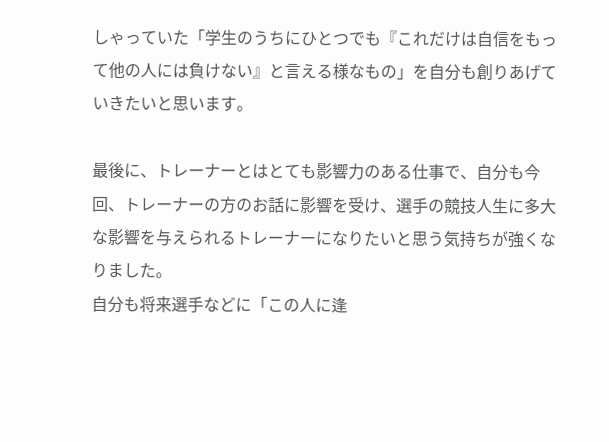しゃっていた「学生のうちにひとつでも『これだけは自信をもって他の人には負けない』と言える様なもの」を自分も創りあげていきたいと思います。

最後に、トレーナーとはとても影響力のある仕事で、自分も今回、トレーナーの方のお話に影響を受け、選手の競技人生に多大な影響を与えられるトレーナーになりたいと思う気持ちが強くなりました。
自分も将来選手などに「この人に逢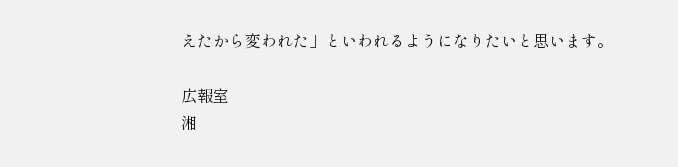えたから変われた」といわれるようになりたいと思います。

広報室
湘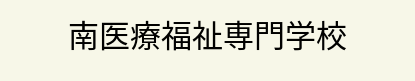南医療福祉専門学校